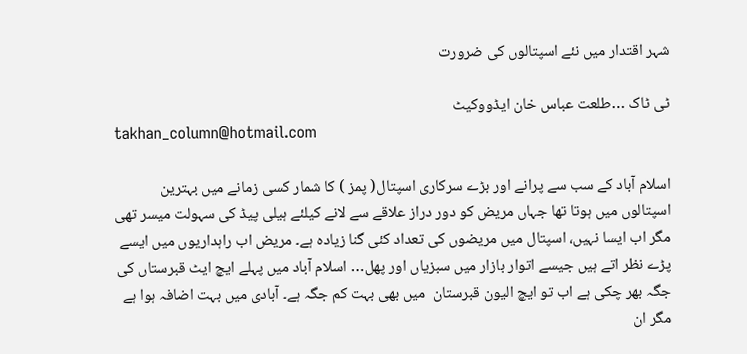شہر اقتدار میں نئے اسپتالوں کی ضرورت

ٹی ٹاک …طلعت عباس خان ایڈووکیٹ
takhan_column@hotmail.com

اسلام آباد کے سب سے پرانے اور بڑے سرکاری اسپتال( پمز ) کا شمار کسی زمانے میں بہترین اسپتالوں میں ہوتا تھا جہاں مریض کو دور دراز علاقے سے لانے کیلئے ہیلی پیڈ کی سہولت میسر تھی مگر اب ایسا نہیں، اسپتال میں مریضوں کی تعداد کئی گنا زیادہ ہے۔ مریض اب راہداریوں میں ایسے پڑے نظر اتے ہیں جیسے اتوار بازار میں سبزیاں اور پھل… اسلام آباد میں پہلے ایچ ایٹ قبرستاں کی جگہ بھر چکی ہے اب تو ایچ الیون قبرستان  میں بھی بہت کم جگہ ہے۔ آبادی میں بہت اضافہ ہوا ہے مگر ان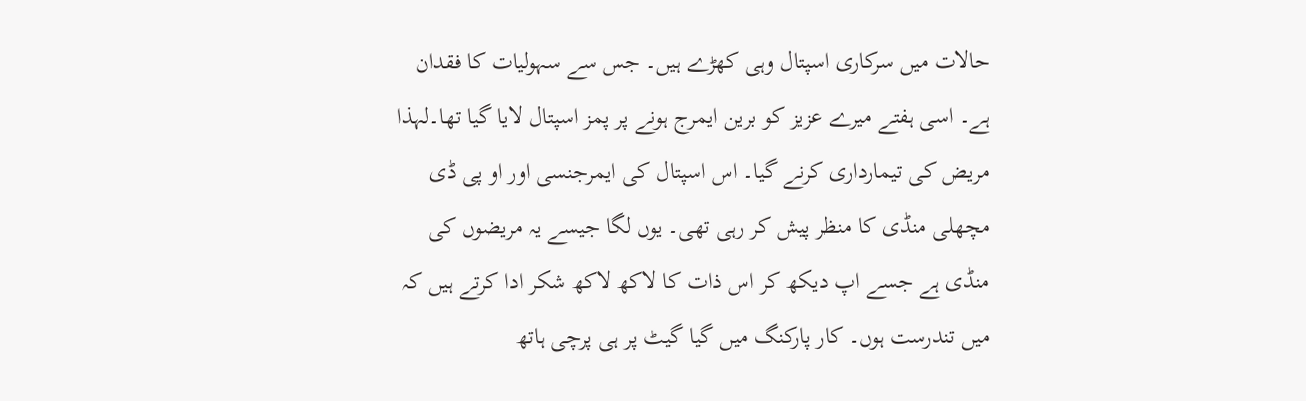حالات میں سرکاری اسپتال وہی کھڑے ہیں۔ جس سے سہولیات کا فقدان ہے۔ اسی ہفتے میرے عزیز کو برین ایمرج ہونے پر پمز اسپتال لایا گیا تھا۔لہذا مریض کی تیمارداری کرنے گیا۔ اس اسپتال کی ایمرجنسی اور او پی ڈی مچھلی منڈی کا منظر پیش کر رہی تھی۔ یوں لگا جیسے یہ مریضوں کی منڈی ہے جسے اپ دیکھ کر اس ذات کا لاکھ لاکھ شکر ادا کرتے ہیں کہ میں تندرست ہوں۔ کار پارکنگ میں گیا گیٹ پر ہی پرچی ہاتھ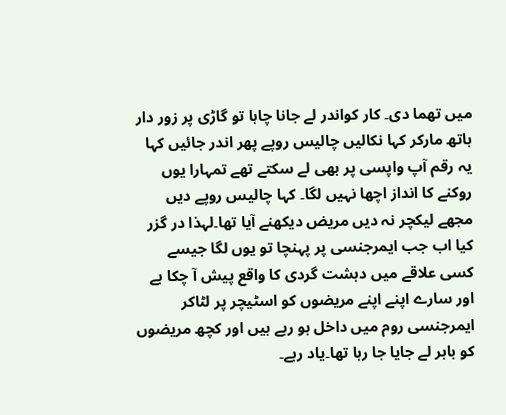میں تھما دی۔ کار کواندر لے جانا چاہا تو گاڑی پر زور دار ہاتھ مارکر کہا نکالیں چالیس روپے پھر اندر جائیں کہا یہ رقم آپ واپسی پر بھی لے سکتے تھے تمہارا یوں روکنے کا انداز اچھا نہیں لگا۔ کہا چالیس روپے دیں مجھے لیکچر نہ دیں مریض دیکھنے آیا تھا۔لہذا در گزر کیا اب جب ایمرجنسی پر پہنچا تو یوں لگا جیسے کسی علاقے میں دہشت گردی کا واقع پیش آ چکا ہے اور سارے اپنے اپنے مریضوں کو اسٹیچر پر لٹاکر ایمرجنسی روم میں داخل ہو رہے ہیں اور کچھ مریضوں کو باہر لے جایا جا رہا تھا۔یاد رہے۔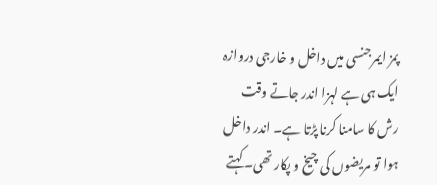پمز ایمرجنسی میں داخل و خارجی دروازہ ایک ہی ہے لہزا اندر جاتے وقت رش کا سامنا کرنا پڑتا ہے۔ اندر داخل ہوا تو مریضوں کی چیخ و پکار تھی۔ کہتے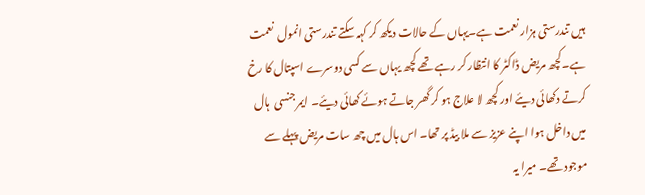ہیں تندرستی ہزار نعمت ہے۔یہاں کے حالات دیکھ کر کہہ سکتے تندرستی انمول  نعمت ہے۔کچھ مریض ڈاکٹر کا انتظار کر رہے تھے کچھ یہاں سے کسی دوسرے اسپتال کا رخ کرتے دکھائی دیئے اور کچھ لا علاج ہو کر گھر جاتے ہوئے کھائی دیئے۔ ایمرجنسی  ہال میں داخل ہوا اپنے عزیز سے ملا بیڈ پر تھا۔ اس ہال میں چھ سات مریض پہلے سے موجود تھے۔ میرا یہ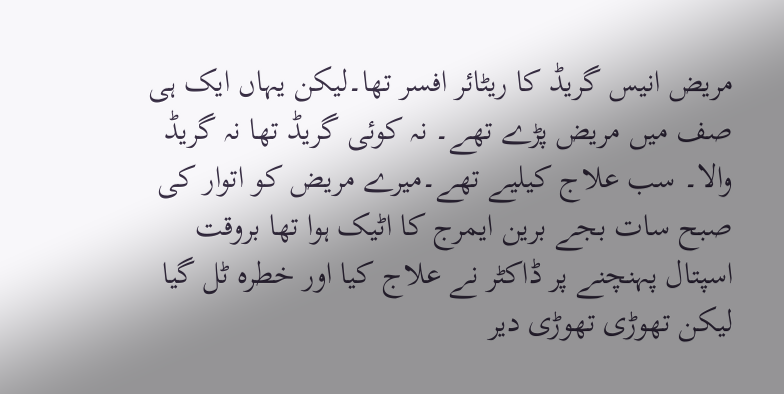مریض انیس گریڈ کا ریٹائر افسر تھا۔لیکن یہاں ایک ہی صف میں مریض پڑے تھے۔ نہ کوئی گریڈ تھا نہ گریڈ والا۔ سب علاج کیلیے تھے۔میرے مریض کو اتوار کی صبح سات بجے برین ایمرج کا اٹیک ہوا تھا بروقت اسپتال پہنچنے پر ڈاکٹر نے علاج کیا اور خطرہ ٹل گیا لیکن تھوڑی تھوڑی دیر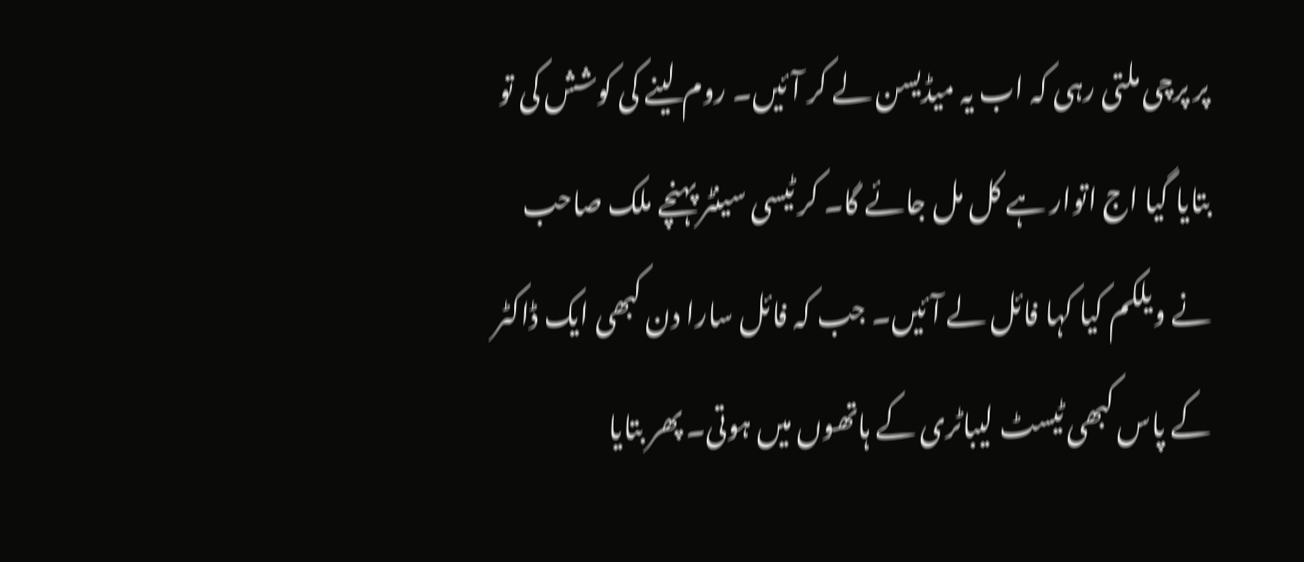پر پرچی ملتی رہی کہ اب یہ میڈیسن لے کر آئیں۔ روم لینے کی کوشش کی تو بتایا گیا اج اتوار ہے کل مل جائے گا۔ کر ٹیسی سینٹر پہنچے ملک صاحب نے ویلکم کیا کہا فائل لے آئیں۔ جب کہ فائل سارا دن کبھی ایک ڈاکٹر کے پاس کبھی ٹیسٹ لیباٹری کے ہاتھوں میں ہوتی۔ پھر بتایا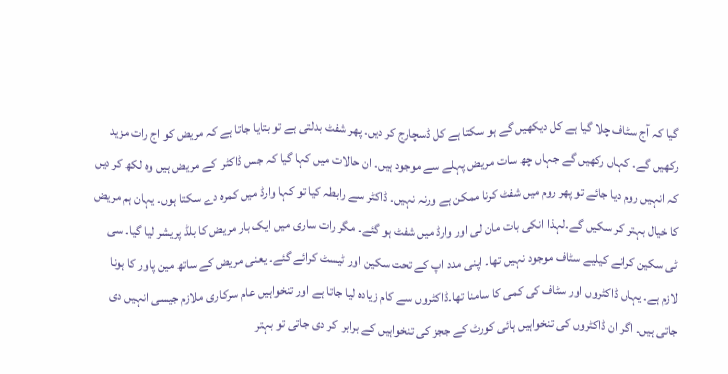گیا کہ آج سٹاف چلا گیا ہے کل دیکھیں گے ہو سکتا ہے کل ڈسچارج کر دیں۔ پھر شفٹ بدلتی ہے تو بتایا جاتا ہے کہ مریض کو اج رات مزید رکھیں گے۔ کہاں رکھیں گے جہاں چھ سات مریض پہلے سے موجود ہیں۔ ان حالات میں کہا گیا کہ جس ڈاکٹر  کے مریض ہیں وہ لکھ کر دیں کہ انہیں روم دیا جائے تو پھر روم میں شفٹ کرنا ممکن ہے ورنہ نہیں۔ ڈاکٹر سے رابطہ کیا تو کہا وارڈ میں کمرہ دے سکتا ہوں۔ یہان ہم مریض کا خیال بہتر کر سکیں گے۔لہذا انکی بات مان لی اور وارڈ میں شفٹ ہو گئے۔ مگر رات ساری میں ایک بار مریض کا بلڈ پریشر لیا گیا۔ سی ٹی سکین کرانے کیلیے سٹاف موجود نہیں تھا۔ اپنی مدد اپ کے تحت سکین اور ٹیسٹ کرائے گئے۔ یعنی مریض کے ساتھ مین پاور کا ہونا لازم ہے۔ یہاں ڈاکٹروں اور سٹاف کی کمی کا سامنا تھا۔ڈاکٹروں سے کام زیادہ لیا جاتا ہے اور تنخواہیں عام سرکاری ملازم جیسی انہیں دی جاتی ہیں۔ اگر ان ڈاکٹروں کی تنخواہیں ہائی کورٹ کے ججز کی تنخواہیں کے برابر  کر دی جاتی تو بہتر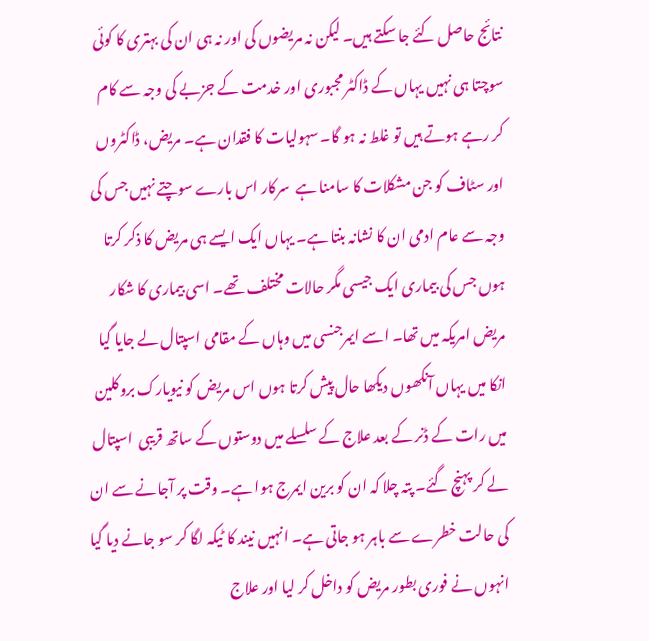نتائج حاصل کئے جا سکتے ہیں۔ لیکن نہ مریضوں کی اور نہ ہی ان کی بہتری کا کوئی سوچتا ہی نہیں یہاں کے ڈاکٹر مجبوری اور خدمت کے جزبے کی وجہ سے کام کر رہے ہوتے ہیں تو غلط نہ ہو گا۔ سہولیات کا فقدان ہے۔ مریض، ڈاکٹروں اور سٹاف کو جن مشکلات کا سامنا ہے  سرکار اس بارے سوچتے نہیں جس کی وجہ سے عام ادمی ان کا نشانہ بنتا ہے۔ یہاں ایک ایسے ہی مریض کا ذکر کرتا ہوں جس کی بیماری ایک جیسی مگر حالات مختلف تھے۔ اسی بیماری کا شکار مریض امریکہ میں تھا۔ اسے ایمرجنسی میں وہاں کے مقامی اسپتال لے جایا گیا انکا میں یہاں آنکھوں دیکھا حال پیش کرتا ہوں اس مریض کو نیویارک بروکلین میں رات کے ڈنر کے بعد علاج کے سلسلے میں دوستوں کے ساتھ قریبی  اسپتال لے کر پہنچ گئے۔ پتہ چلا کہ ان کو برین ایمرج ہوا ہے۔ وقت پر آجانے سے ان کی حالت خطرے سے باہر ہو جاتی ہے۔ انہیں نیند کا ٹیکہ لگا کر سو جانے دیا گیا انہوں نے فوری بطور مریض کو داخل کر لیا اور علاج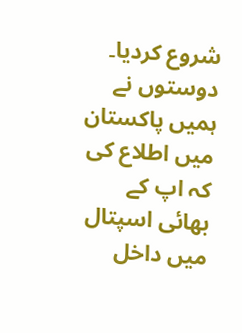شروع کردیا۔ دوستوں نے ہمیں پاکستان میں اطلاع کی کہ اپ کے بھائی اسپتال میں داخل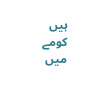ہیں کومے میں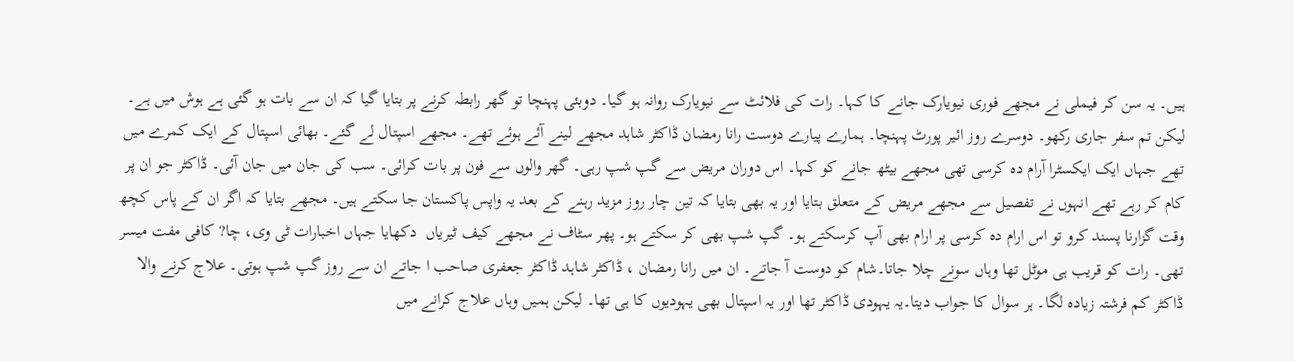ہیں۔ یہ سن کر فیملی نے مجھے فوری نیویارک جانے کا کہا۔ رات کی فلائٹ سے نیویارک روانہ ہو گیا۔ دوبئی پہنچا تو گھر رابطہ کرنے پر بتایا گیا کہ ان سے بات ہو گئی ہے ہوش میں ہے۔ لیکن تم سفر جاری رکھو۔ دوسرے روز ائیر پورٹ پہنچا۔ ہمارے پیارے دوست رانا رمضان ڈاکٹر شاہد مجھے لینے آئے ہوئے تھے۔ مجھے اسپتال لے گئے۔ بھائی اسپتال کے ایک کمرے میں تھے جہاں ایک ایکسٹرا آرام دہ کرسی تھی مجھے بیٹھ جانے کو کہا۔ اس دوران مریض سے گپ شپ رہی۔ گھر والوں سے فون پر بات کرائی۔ سب کی جان میں جان آئی۔ ڈاکٹر جو ان پر کام کر رہے تھے انہوں نے تفصیل سے مجھے مریض کے متعلق بتایا اور یہ بھی بتایا کہ تین چار روز مزید رہنے کے بعد یہ واپس پاکستان جا سکتے ہیں۔ مجھے بتایا کہ اگر ان کے پاس کچھ وقت گزارنا پسند کرو تو اس ارام دہ کرسی پر ارام بھی آپ کرسکتے ہو۔ گپ شپ بھی کر سکتے ہو۔ پھر سٹاف نے مجھے کیف ٹیریاں  دکھایا جہاں اخبارات ٹی وی، چا? کافی مفت میسر تھی۔ رات کو قریب ہی موٹل تھا وہاں سونے چلا جاتا۔شام کو دوست آ جاتے۔ ان میں رانا رمضان ، ڈاکٹر شاہد ڈاکٹر جعفری صاحب ا جاتے ان سے روز گپ شپ ہوتی۔ علاج کرنے والا ڈاکٹر کم فرشتہ زیادہ لگا۔ ہر سوال کا جواب دیتا۔یہ یہودی ڈاکٹر تھا اور یہ اسپتال بھی یہودیوں کا ہی تھا۔ لیکن ہمیں وہاں علاج کرانے میں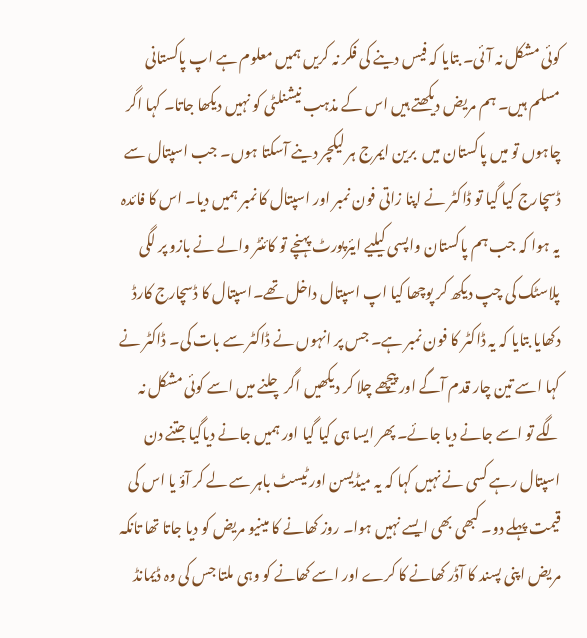کوئی مشکل نہ آئی۔ بتایا کہ فیس دینے کی فکر نہ کریں ہمیں معلوم ہے اپ پاکستانی مسلم ہیں۔ ہم مریض دیکھتے ہیں اس کے مذہب نیشنلٹی کو نہیں دیکھا جاتا۔ کہا اگر چاہوں تو میں پاکستان میں  برین ایمرج ہر لیکچر دینے آسکتا ہوں۔ جب اسپتال سے ڈسچارج کیا گیا تو ڈاکٹر نے اپنا زاتی فون نمبر اور اسپتال کا نمبر ہمیں دیا۔ اس کا فائدہ یہ ہوا کہ جب ہم پاکستان واپسی کیلیے ایئرپورٹ پہنچے تو کائنٹر والے نے بازو پر لگی پلاسٹک کی چپ دیکھ کر پوچھا کیا اپ اسپتال داخل تھے۔اسپتال کا ڈسچارج کارڈ دکھایا بتایا کہ یہ ڈاکٹر کا فون نمبر ہے۔ جس پر انہوں نے ڈاکٹر سے بات کی۔ ڈاکٹر نے کہا اسے تین چار قدم آگے اور پیچھے چلا کر دیکھیں اگر چلنے میں اسے کوئی مشکل نہ لگے تو اسے جانے دیا جائے۔ پھر ایسا ہی کیا گیا اور ہمیں جانے دیاگیا جتنے دن اسپتال رہے کسی نے نہیں کہا کہ یہ میڈیسن اور ٹیسٹ باہر سے لے کر آؤ یا اس کی قیمت پہلے دو۔ کبھی بھی ایسے نہیں ہوا۔ روز کھانے کا مینیو مریض کو دیا جاتا تھا تانکہ مریض اپنی پسند کا آڈر کھانے کا کرے اور اسے کھانے کو وہی ملتا جس کی وہ ڈیمانڈ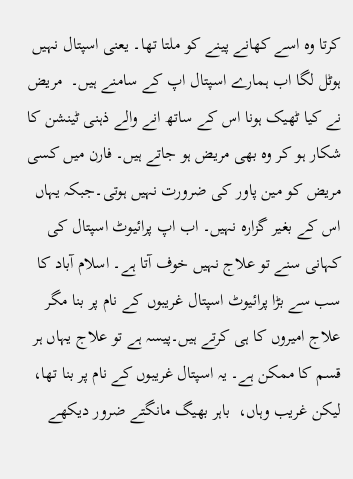کرتا وہ اسے کھانے پینے کو ملتا تھا۔ یعنی اسپتال نہیں ہوٹل لگا اب ہمارے اسپتال اپ کے سامنے ہیں۔  مریض نے کیا ٹھیک ہونا اس کے ساتھ انے والے ذہنی ٹینشن کا شکار ہو کر وہ بھی مریض ہو جاتے ہیں۔ فارن میں کسی مریض کو مین پاور کی ضرورت نہیں ہوتی۔جبکہ یہاں اس کے بغیر گزارہ نہیں۔ اب اپ پرائیوٹ اسپتال کی کہانی سنے تو علاج نہیں خوف آتا ہے۔ اسلام آباد کا سب سے بڑا پرائیوٹ اسپتال غریبوں کے نام پر بنا مگر علاج امیروں کا ہی کرتے ہیں۔پیسہ ہے تو علاج یہاں ہر قسم کا ممکن ہے۔ یہ اسپتال غریبوں کے نام پر بنا تھا، لیکن غریب وہاں،  باہر بھیگ مانگتے ضرور دیکھے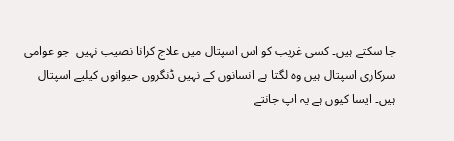جا سکتے ہیں۔ کسی غریب کو اس اسپتال میں علاج کرانا نصیب نہیں  جو عوامی سرکاری اسپتال ہیں وہ لگتا ہے انسانوں کے نہیں ڈنگروں حیوانوں کیلیے اسپتال ہیں۔ ایسا کیوں ہے یہ اپ جانتے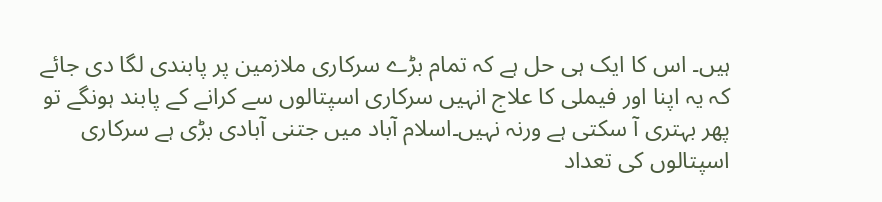ہیں۔ اس کا ایک ہی حل ہے کہ تمام بڑے سرکاری ملازمین پر پابندی لگا دی جائے کہ یہ اپنا اور فیملی کا علاج انہیں سرکاری اسپتالوں سے کرانے کے پابند ہونگے تو پھر بہتری آ سکتی ہے ورنہ نہیں۔اسلام آباد میں جتنی آبادی بڑی ہے سرکاری اسپتالوں کی تعداد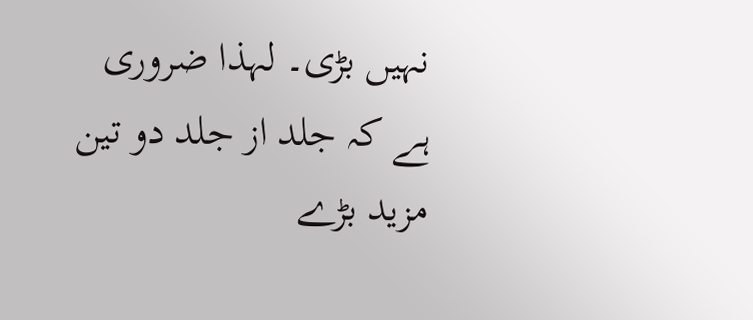نہیں بڑی۔ لہذا ضروری ہے کہ جلد از جلد دو تین مزید بڑے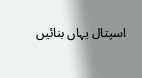اسپتال یہاں بنائیں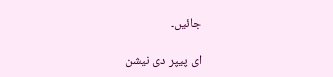جائیں۔

ای پیپر دی نیشن